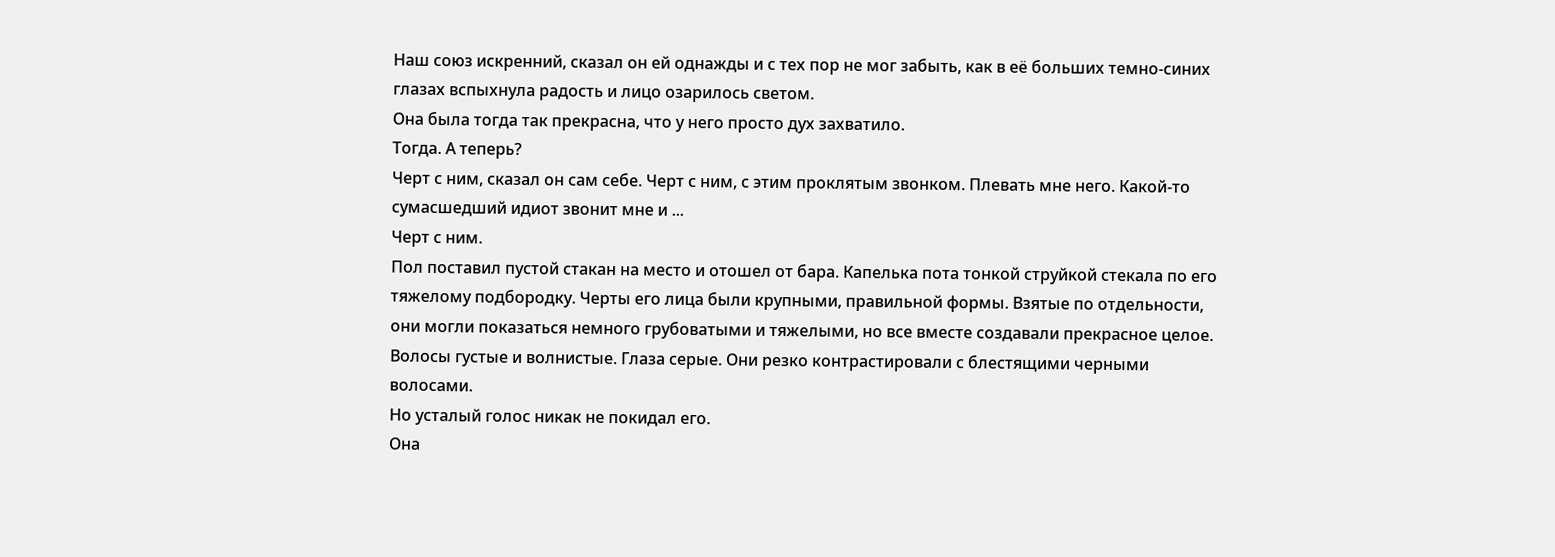Наш союз искренний, сказал он ей однажды и с тех пор не мог забыть, как в её больших темно-синих глазах вспыхнула радость и лицо озарилось светом.
Она была тогда так прекрасна, что у него просто дух захватило.
Тогда. А теперь?
Черт с ним, сказал он сам себе. Черт с ним, с этим проклятым звонком. Плевать мне него. Какой-то сумасшедший идиот звонит мне и ...
Черт с ним.
Пол поставил пустой стакан на место и отошел от бара. Капелька пота тонкой струйкой стекала по его тяжелому подбородку. Черты его лица были крупными, правильной формы. Взятые по отдельности, они могли показаться немного грубоватыми и тяжелыми, но все вместе создавали прекрасное целое.
Волосы густые и волнистые. Глаза серые. Они резко контрастировали с блестящими черными волосами.
Но усталый голос никак не покидал его.
Она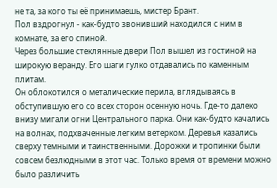не та, за кого ты её принимаешь, мистер Брант.
Пол вздрогнул - как-будто звонивший находился с ним в комнате, за его спиной.
Через большие стеклянные двери Пол вышел из гостиной на широкую веранду. Его шаги гулко отдавались по каменным плитам.
Он облокотился о металические перила, вглядываясь в обступившую его со всех сторон осенную ночь. Где-то далеко внизу мигали огни Центрального парка. Они как-будто качались на волнах, подхваченные легким ветерком. Деревья казались сверху темными и таинственными. Дорожки и тропинки были совсем безлюдными в этот час. Только время от времени можно было различить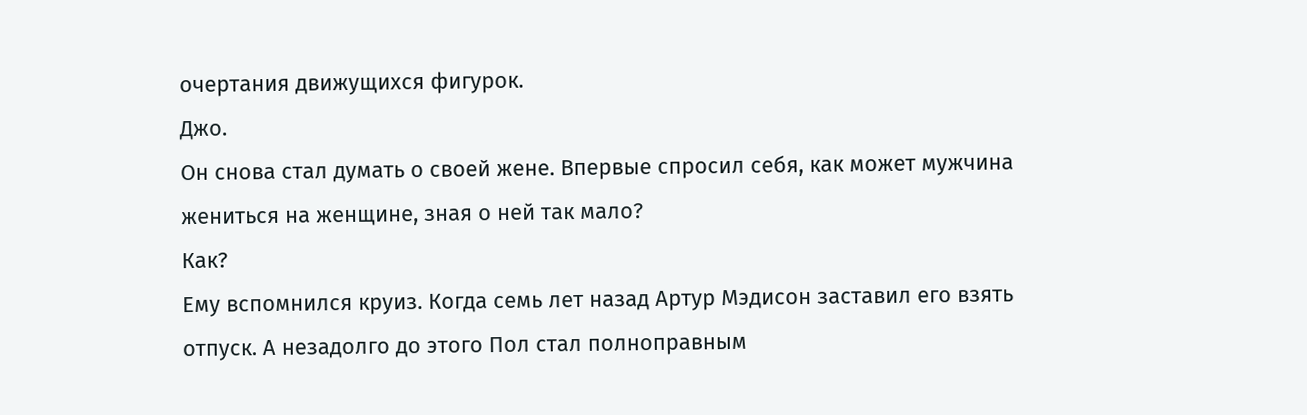очертания движущихся фигурок.
Джо.
Он снова стал думать о своей жене. Впервые спросил себя, как может мужчина жениться на женщине, зная о ней так мало?
Как?
Ему вспомнился круиз. Когда семь лет назад Артур Мэдисон заставил его взять отпуск. А незадолго до этого Пол стал полноправным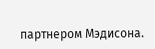партнером Мэдисона.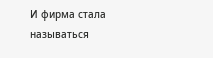И фирма стала называться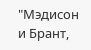"Мэдисон и Брант,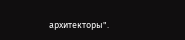архитекторы".